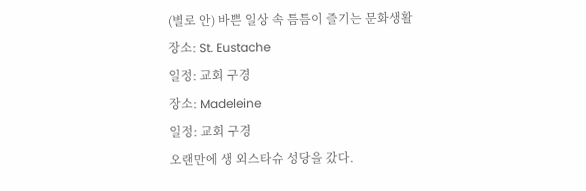(별로 안) 바쁜 일상 속 틈틈이 즐기는 문화생활
장소: St. Eustache
일정: 교회 구경
장소: Madeleine
일정: 교회 구경
오랜만에 생 외스타슈 성당을 갔다.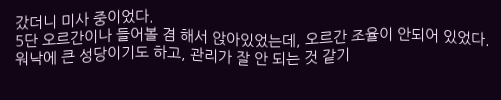갔더니 미사 중이었다.
5단 오르간이나 들어볼 겸 해서 앉아있었는데, 오르간 조율이 안되어 있었다.
워낙에 큰 성당이기도 하고, 관리가 잘 안 되는 것 같기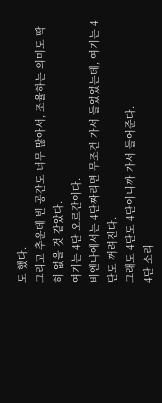도 했다.
그리고 추운데 빈 공간도 너무 많아서, 조율하는 의미도 딱히 없을 것 같았다.
여기는 4단 오르간이다.
비엔나에서는 4단짜리면 무조건 가서 들었었는데, 여기는 4단도 꺼려진다.
그래도 4단도 4단이니까 가서 들어준다.
4단 소리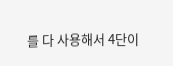를 다 사용해서 4단이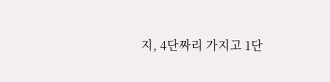지, 4단짜리 가지고 1단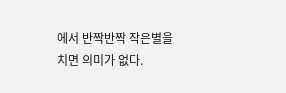에서 반짝반짝 작은별을 치면 의미가 없다.